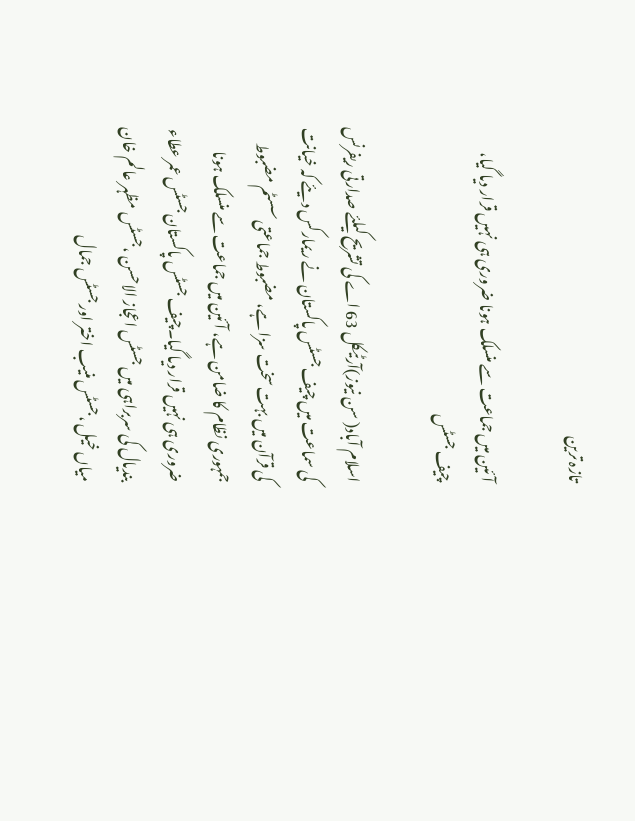تازہ ترین

آئین میں جماعت سے منسلک ہونا ضروری ہی نہیں قرار دیا گیا، چیف جسٹس

اسلام آباد( سن نیوز)آرٹیکل 63 اے کی تشریح کیلئے صدارتی ریفرنس کی سماعت میں چیف جسٹس پاکستان نے ریمارکس دیئے کہ خیانت کی قرآن میں بہت سخت سزا ہے، مضبوط جماعتی سسٹم مضبوط جمہوری نظام کا ضامن ہے، آئین میں جماعت سے منسلک ہونا ضروری ہی نہیں قرار دیا گیا۔چیف جسٹس پاکستان جسٹس عمر عطاء بندیال کی سربراہی میں جسٹس اعجاز الاحسن ،جسٹس مظہر عالم خان میاں خیل ،جسٹس منیب اختر اور جسٹس جمال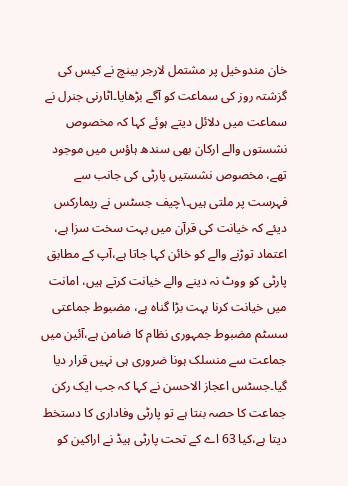خان مندوخیل پر مشتمل لارجر بینچ نے کیس کی گزشتہ روز کی سماعت کو آگے بڑھایا۔اٹارنی جنرل نے سماعت میں دلائل دیتے ہوئے کہا کہ مخصوص نشستوں والے ارکان بھی سندھ ہاؤس میں موجود تھے، مخصوص نشستیں پارٹی کی جانب سے فہرست پر ملتی ہیں۔\چیف جسٹس نے ریمارکس دیئے کہ خیانت کی قرآن میں بہت سخت سزا ہے، اعتماد توڑنے والے کو خائن کہا جاتا ہے،آپ کے مطابق پارٹی کو ووٹ نہ دینے والے خیانت کرتے ہیں، امانت میں خیانت کرنا بہت بڑا گناہ ہے، مضبوط جماعتی سسٹم مضبوط جمہوری نظام کا ضامن ہے،آئین میں جماعت سے منسلک ہونا ضروری ہی نہیں قرار دیا گیا۔جسٹس اعجاز الاحسن نے کہا کہ جب ایک رکن جماعت کا حصہ بنتا ہے تو پارٹی وفاداری کا دستخط دیتا ہے،کیا 63 اے کے تحت پارٹی ہیڈ نے اراکین کو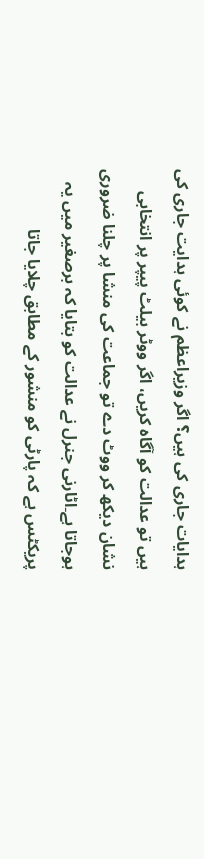ہدایات جاری کی ہیں؟ اگر وزیراعظم نے کوئی ہدایت جاری کی ہیں تو عدالت کو آگاہ کریں، اگر ووٹر بیلٹ پیپر پر انتخابی نشان دیکھ کر ووٹ دے تو جماعت کی منشا پر چلنا ضروری ہوجاتا ہے۔اٹارنی جنرل نے عدالت کو بتایا کہ برصغیر میں یہ پریکٹس ہے کہ پارٹی کو منشور کے مطابق چلایا جاتا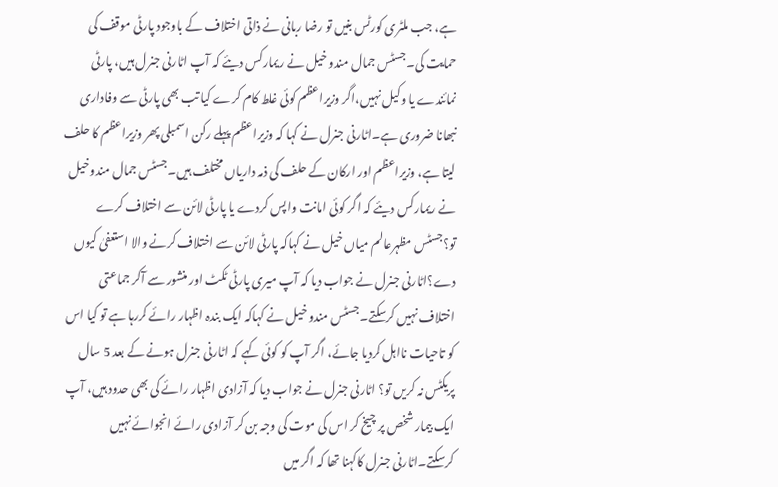ہے، جب ملٹری کورٹس بنیں تو رضا ربانی نے ذاتی اختلاف کے باوجود پارٹی موقف کی حمایت کی۔جسٹس جمال مندو خیل نے ریمارکس دیئے کہ آپ اٹارنی جنرل ہیں، پارٹی نمائندے یا وکیل نہیں،اگر وزیراعظم کوئی غلط کام کرے کیا تب بھی پارٹی سے وفاداری نبھانا ضروری ہے۔اٹارنی جنرل نے کہا کہ وزیراعظم پہلے رکن اسمبلی پھر وزیراعظم کا حلف لیتا ہے، وزیراعظم اور ارکان کے حلف کی ذمہ داریاں مختلف ہیں۔جسٹس جمال مندوخیل نے ریمارکس دیئے کہ اگر کوئی امانت واپس کردے یا پارٹی لائن سے اختلاف کرے تو؟جسٹس مظہرعالم میاں خیل نے کہاکہ پارٹی لائن سے اختلاف کرنے والا استعفیٰ کیوں دے؟اٹارنی جنرل نے جواب دیا کہ آپ میری پارٹی ٹکٹ اور منشور سے آکر جماعتی اختلاف نہیں کرسکتے۔جسٹس مندو خیل نے کہاکہ ایک بندہ اظہار رائے کررہا ہے تو کیا اس کو تاحیات نااہل کردیا جائے، اگر آپ کو کوئی کہے کہ اٹارنی جنرل ہونے کے بعد 5 سال پریکٹس نہ کریں تو؟ اٹارنی جنرل نے جواب دیا کہ آزادی اظہار رائے کی بھی حدود ہیں، آپ ایک بیمار شخص پر چیخ کر اس کی موت کی وجہ بن کر آزادی رائے انجوائے نہیں کرسکتے۔اٹارنی جنرل کاکہنا تھا کہ اگر میں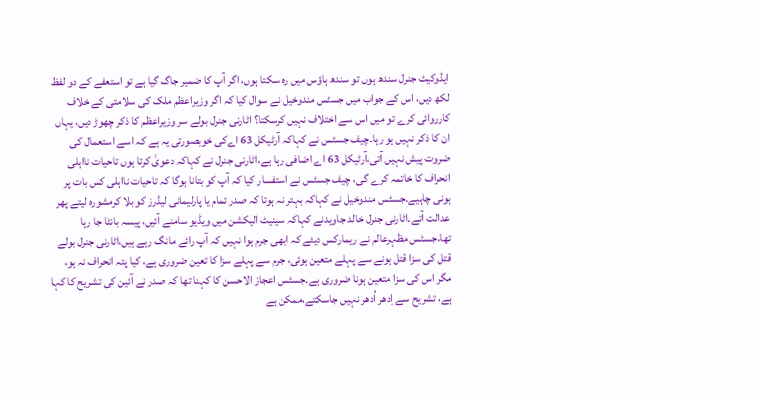ایڈوکیٹ جنرل سندھ ہوں تو سندھ ہاؤس میں رہ سکتا ہوں، اگر آپ کا ضمیر جاگ گیا ہے تو استعفے کے دو لفظ لکھ دیں، اس کے جواب میں جسٹس مندوخیل نے سوال کیا کہ اگر وزیراعظم ملک کی سلامتی کے خلاف کارروائی کرے تو میں اس سے اختلاف نہیں کرسکتا؟ اٹارنی جنرل بولے سر وزیراعظم کا ذکر چھوڑ دیں، یہاں ان کا ذکر نہیں ہو رہا۔چیف جسٹس نے کہاکہ آرٹیکل 63 اےکی خوبصورتی یہ ہے کہ اسے استعمال کی ضروت پیش نہیں آتی،آرٹیکل 63 اے اضافی رہا ہے،اٹارنی جنرل نے کہاکہ دعویٰ کرتا ہوں تاحیات نااہلی انحراف کا خاتمہ کرے گی، چیف جسٹس نے استفسار کیا کہ آپ کو بتانا ہوگا کہ تاحیات نااہلی کس بات پر ہونی چاہیے۔جسٹس مندوخیل نے کہاکہ بہتر نہ ہوتا کہ صدر تمام یا پارلیمانی لیڈرز کو بلا کرمشورہ لیتے پھر عدالت آتے۔اٹارنی جنرل خالد جاویدنے کہاکہ سینیٹ الیکشن میں ویڈیو سامنے آئیں، پیسہ بانٹا جا رہا تھا،جسٹس مظہرعالم نے ریمارکس دیئے کہ ابھی جرم ہوا نہیں کہ آپ رائے مانگ رہے ہیں،اٹارنی جنرل بولے قتل کی سزا قتل ہونے سے پہلے متعین ہوئی، جرم سے پہلے سزا کا تعین ضروری ہے، کیا پتہ انحراف نہ ہو، مگر اس کی سزا متعین ہونا ضروری ہے۔جسٹس اعجاز الاحسن کا کہنا تھا کہ صدر نے آئین کی تشریح کا کہا ہے، تشریح سے اِدھر اُدھر نہیں جاسکتے،ممکن ہے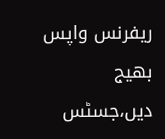ریفرنس واپس بھیج دیں،جسٹس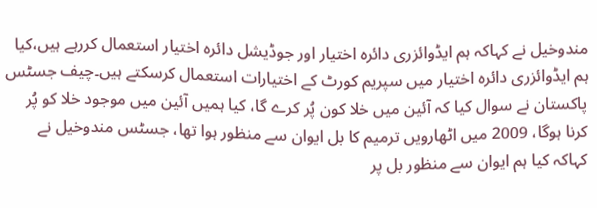مندوخیل نے کہاکہ ہم ایڈوائزری دائرہ اختیار اور جوڈیشل دائرہ اختیار استعمال کررہے ہیں،کیا ہم ایڈوائزری دائرہ اختیار میں سپریم کورٹ کے اختیارات استعمال کرسکتے ہیں۔چیف جسٹس پاکستان نے سوال کیا کہ آئین میں خلا کون پُر کرے گا، کیا ہمیں آئین میں موجود خلا کو پُر کرنا ہوگا، 2009 میں اٹھارویں ترمیم کا بل ایوان سے منظور ہوا تھا، جسٹس مندوخیل نے کہاکہ کیا ہم ایوان سے منظور بل پر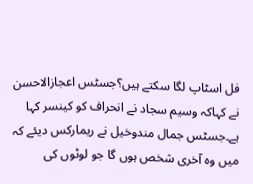فل اسٹاپ لگا سکتے ہیں؟جسٹس اعجازالاحسن نے کہاکہ وسیم سجاد نے انحراف کو کینسر کہا ہے۔جسٹس جمال مندوخیل نے ریمارکس دیئے کہ میں وہ آخری شخص ہوں گا جو لوٹوں کی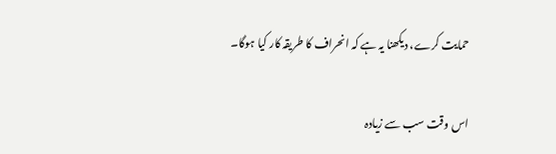حمایت کرے، دیکھنا یہ ہے کہ انحراف کا طریقہ کار کیا ہوگا۔

اس وقت سب سے زیادہ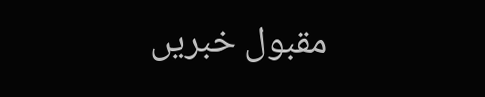مقبول خبریں